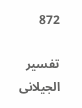872

تفسیر الجیلانی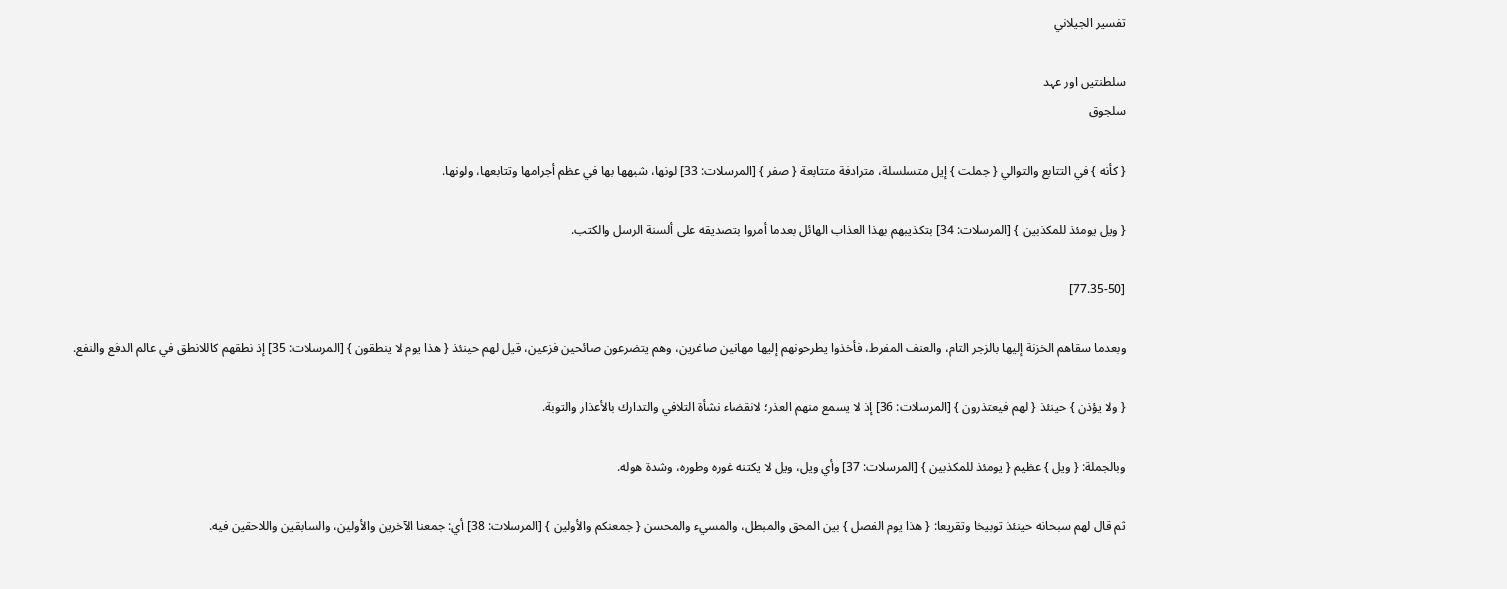تفسير الجيلاني

سلطنتیں اور عہد
سلجوق

{ كأنه } في التتابع والتوالي { جملت } إيل متسلسلة، مترادفة متتابعة { صفر } [المرسلات: 33] لونها، شبهها بها في عظم أجرامها وتتابعها، ولونها.

{ ويل يومئذ للمكذبين } [المرسلات: 34] بتكذيبهم بهذا العذاب الهائل بعدما أمروا بتصديقه على ألسنة الرسل والكتب.

[77.35-50]

وبعدما سقاهم الخزنة إليها بالزجر التام، والعنف المفرط، فأخذوا يطرحونهم إليها مهانين صاغرين، وهم يتضرعون صائحين فزعين، قيل لهم حينئذ { هذا يوم لا ينطقون } [المرسلات: 35] إذ نطقهم كاللانطق في عالم الدفع والنفع.

{ ولا يؤذن } حينئذ { لهم فيعتذرون } [المرسلات: 36] إذ لا يسمع منهم العذر؛ لانقضاء نشأة التلافي والتدارك بالأعذار والتوبة.

وبالجملة: { ويل } عظيم { يومئذ للمكذبين } [المرسلات: 37] وأي ويل، ويل لا يكتنه غوره وطوره، وشدة هوله.

ثم قال لهم سبحانه حينئذ توبيخا وتقريعا: { هذا يوم الفصل } بين المحق والمبطل، والمسيء والمحسن { جمعنكم والأولين } [المرسلات: 38] أي: جمعنا الآخرين والأولين، والسابقين واللاحقين فيه.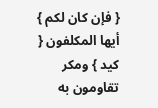{ فإن كان لكم } أيها المكلفون { كيد } ومكر تقاومون به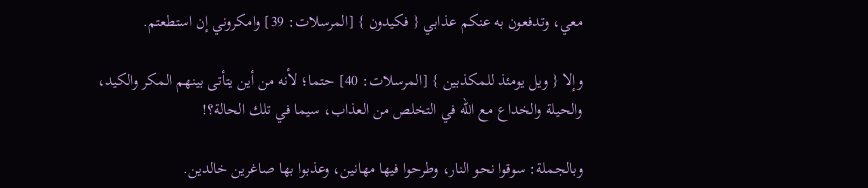معي، وتدفعون به عنكم عذابي { فكيدون } [المرسلات: 39] وامكروني إن استطعتم.

وإلا { ويل يومئذ للمكذبين } [المرسلات: 40] حتما؛ لأنه من أين يتأتى بينهم المكر والكيد، والحيلة والخداع مع الله في التخلص من العذاب، سيما في تلك الحالة؟!

وبالجملة: سوقوا نحو النار، وطرحوا فيها مهانين، وعذبوا بها صاغرين خالدين.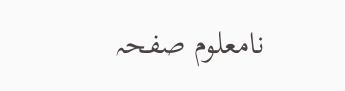نامعلوم صفحہ